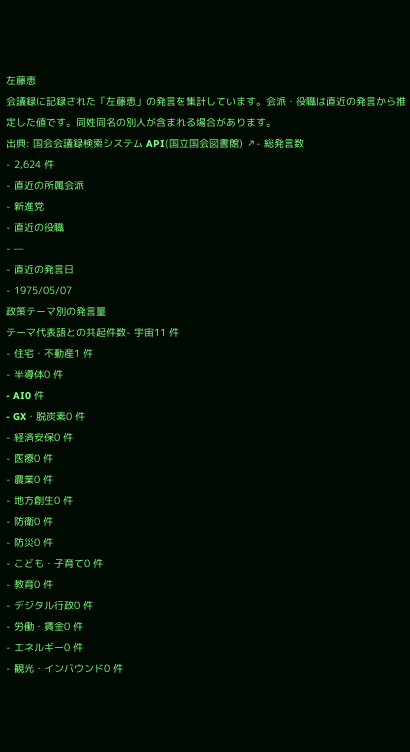左藤恵
会議録に記録された「左藤恵」の発言を集計しています。会派・役職は直近の発言から推定した値です。同姓同名の別人が含まれる場合があります。
出典: 国会会議録検索システム API(国立国会図書館) ↗- 総発言数
- 2,624 件
- 直近の所属会派
- 新進党
- 直近の役職
- —
- 直近の発言日
- 1975/05/07
政策テーマ別の発言量
テーマ代表語との共起件数- 宇宙11 件
- 住宅・不動産1 件
- 半導体0 件
- AI0 件
- GX・脱炭素0 件
- 経済安保0 件
- 医療0 件
- 農業0 件
- 地方創生0 件
- 防衛0 件
- 防災0 件
- こども・子育て0 件
- 教育0 件
- デジタル行政0 件
- 労働・賃金0 件
- エネルギー0 件
- 観光・インバウンド0 件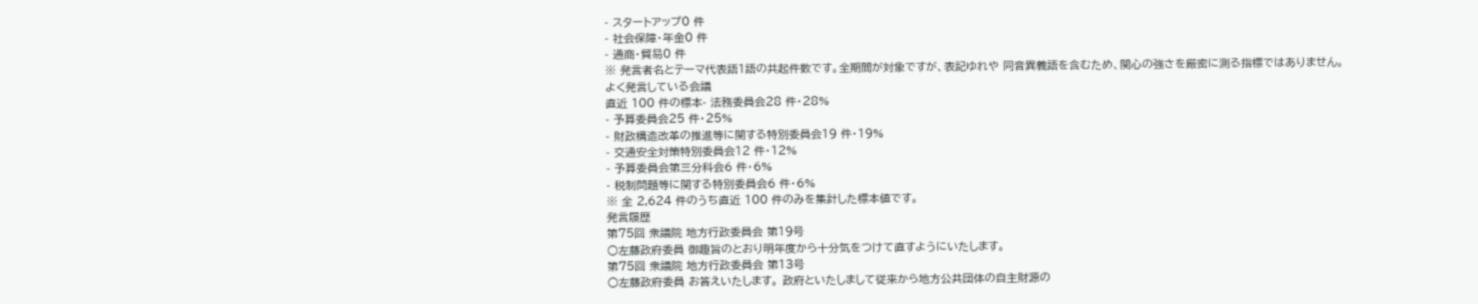- スタートアップ0 件
- 社会保障・年金0 件
- 通商・貿易0 件
※ 発言者名とテーマ代表語1語の共起件数です。全期間が対象ですが、表記ゆれや 同音異義語を含むため、関心の強さを厳密に測る指標ではありません。
よく発言している会議
直近 100 件の標本- 法務委員会28 件・28%
- 予算委員会25 件・25%
- 財政構造改革の推進等に関する特別委員会19 件・19%
- 交通安全対策特別委員会12 件・12%
- 予算委員会第三分科会6 件・6%
- 税制問題等に関する特別委員会6 件・6%
※ 全 2,624 件のうち直近 100 件のみを集計した標本値です。
発言履歴
第75回 衆議院 地方行政委員会 第19号
○左藤政府委員 御趣旨のとおり明年度から十分気をつけて直すようにいたします。
第75回 衆議院 地方行政委員会 第13号
○左藤政府委員 お答えいたします。 政府といたしまして従来から地方公共団体の自主財源の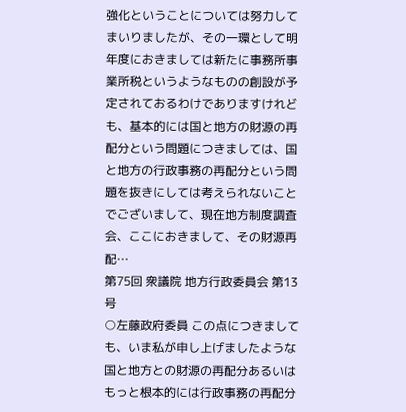強化ということについては努力してまいりましたが、その一環として明年度におきましては新たに事務所事業所税というようなものの創設が予定されておるわけでありますけれども、基本的には国と地方の財源の再配分という問題につきましては、国と地方の行政事務の再配分という問題を抜きにしては考えられないことでございまして、現在地方制度調査会、ここにおきまして、その財源再配…
第75回 衆議院 地方行政委員会 第13号
○左藤政府委員 この点につきましても、いま私が申し上げましたような国と地方との財源の再配分あるいはもっと根本的には行政事務の再配分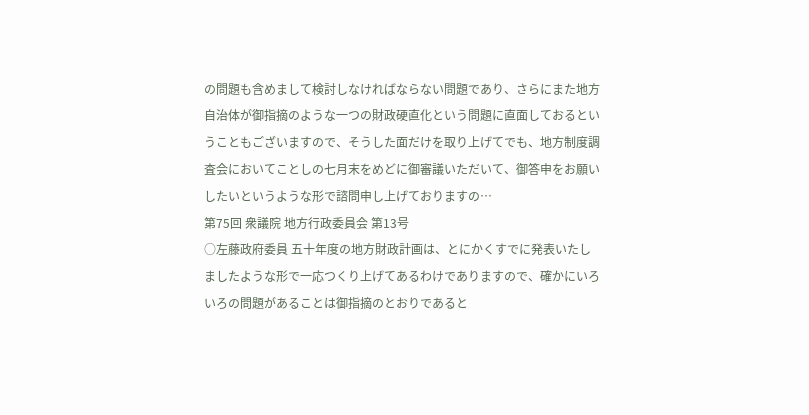の問題も含めまして検討しなければならない問題であり、さらにまた地方自治体が御指摘のような一つの財政硬直化という問題に直面しておるということもございますので、そうした面だけを取り上げてでも、地方制度調査会においてことしの七月末をめどに御審議いただいて、御答申をお願いしたいというような形で諮問申し上げておりますの…
第75回 衆議院 地方行政委員会 第13号
○左藤政府委員 五十年度の地方財政計画は、とにかくすでに発表いたしましたような形で一応つくり上げてあるわけでありますので、確かにいろいろの問題があることは御指摘のとおりであると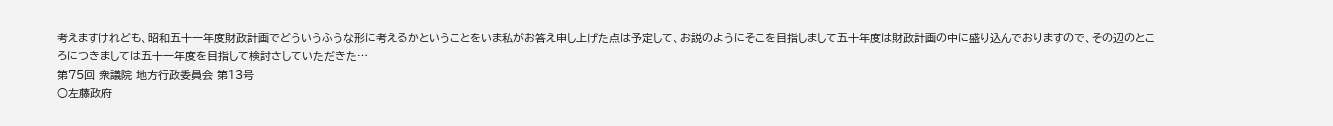考えますけれども、昭和五十一年度財政計画でどういうふうな形に考えるかということをいま私がお答え申し上げた点は予定して、お説のようにそこを目指しまして五十年度は財政計画の中に盛り込んでおりますので、その辺のところにつきましては五十一年度を目指して検討さしていただきた…
第75回 衆議院 地方行政委員会 第13号
○左藤政府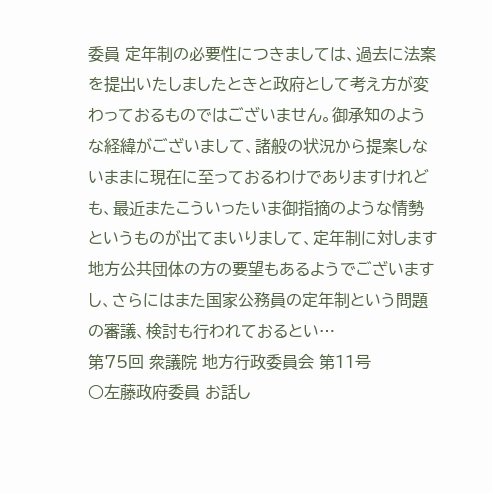委員 定年制の必要性につきましては、過去に法案を提出いたしましたときと政府として考え方が変わっておるものではございません。御承知のような経緯がございまして、諸般の状況から提案しないままに現在に至っておるわけでありますけれども、最近またこういったいま御指摘のような情勢というものが出てまいりまして、定年制に対します地方公共団体の方の要望もあるようでございますし、さらにはまた国家公務員の定年制という問題の審議、検討も行われておるとい…
第75回 衆議院 地方行政委員会 第11号
○左藤政府委員 お話し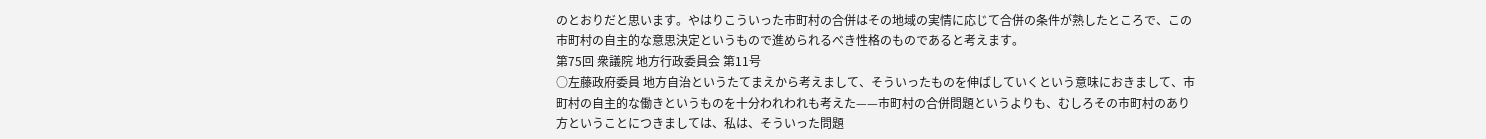のとおりだと思います。やはりこういった市町村の合併はその地域の実情に応じて合併の条件が熟したところで、この市町村の自主的な意思決定というもので進められるべき性格のものであると考えます。
第75回 衆議院 地方行政委員会 第11号
○左藤政府委員 地方自治というたてまえから考えまして、そういったものを伸ばしていくという意味におきまして、市町村の自主的な働きというものを十分われわれも考えた——市町村の合併問題というよりも、むしろその市町村のあり方ということにつきましては、私は、そういった問題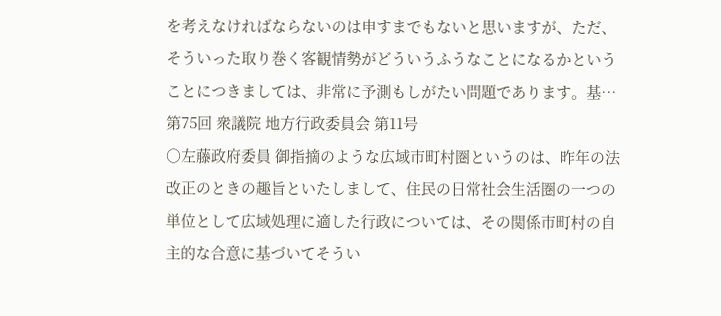を考えなければならないのは申すまでもないと思いますが、ただ、そういった取り巻く客観情勢がどういうふうなことになるかということにつきましては、非常に予測もしがたい問題であります。基…
第75回 衆議院 地方行政委員会 第11号
○左藤政府委員 御指摘のような広域市町村圏というのは、昨年の法改正のときの趣旨といたしまして、住民の日常社会生活圏の一つの単位として広域処理に適した行政については、その関係市町村の自主的な合意に基づいてそうい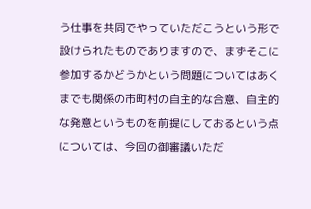う仕事を共同でやっていただこうという形で設けられたものでありますので、まずそこに参加するかどうかという問題についてはあくまでも関係の市町村の自主的な合意、自主的な発意というものを前提にしておるという点については、今回の御審議いただ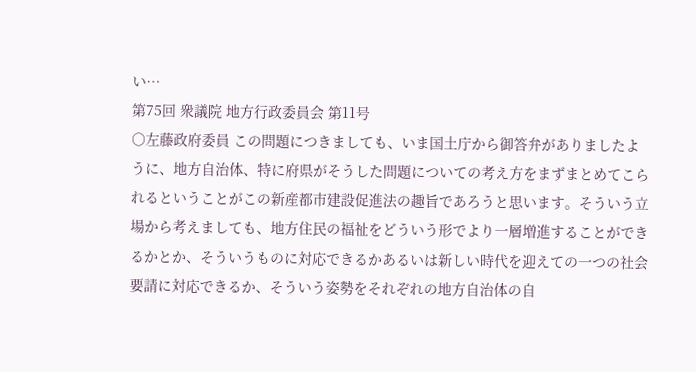い…
第75回 衆議院 地方行政委員会 第11号
○左藤政府委員 この問題につきましても、いま国土庁から御答弁がありましたように、地方自治体、特に府県がそうした問題についての考え方をまずまとめてこられるということがこの新産都市建設促進法の趣旨であろうと思います。そういう立場から考えましても、地方住民の福祉をどういう形でより一層増進することができるかとか、そういうものに対応できるかあるいは新しい時代を迎えての一つの社会要請に対応できるか、そういう姿勢をそれぞれの地方自治体の自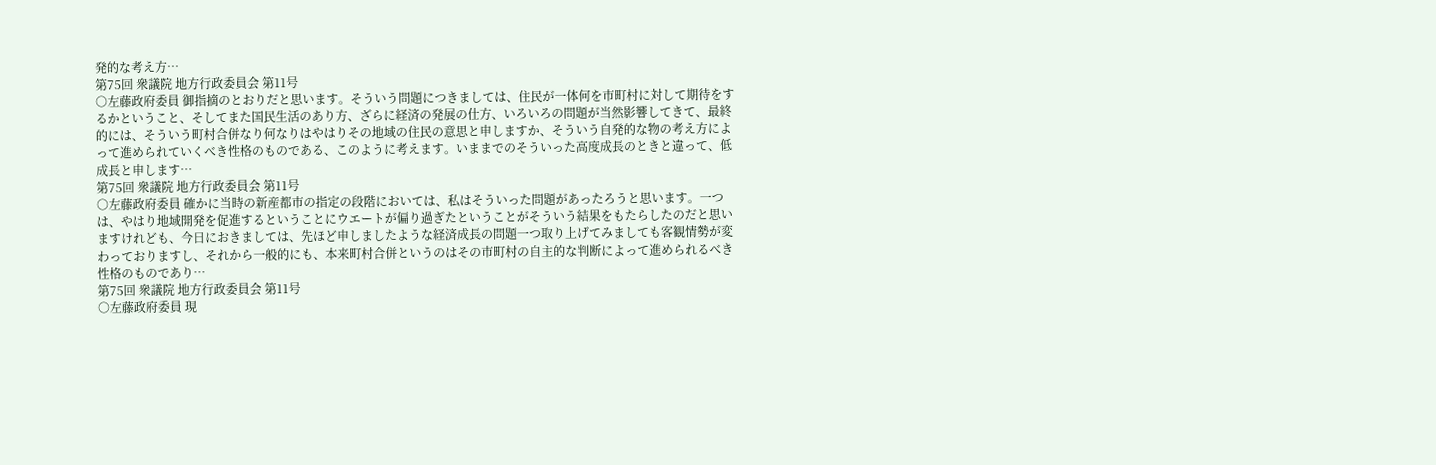発的な考え方…
第75回 衆議院 地方行政委員会 第11号
○左藤政府委員 御指摘のとおりだと思います。そういう問題につきましては、住民が一体何を市町村に対して期待をするかということ、そしてまた国民生活のあり方、ざらに経済の発展の仕方、いろいろの問題が当然影響してきて、最終的には、そういう町村合併なり何なりはやはりその地域の住民の意思と申しますか、そういう自発的な物の考え方によって進められていくべき性格のものである、このように考えます。いままでのそういった高度成長のときと違って、低成長と申します…
第75回 衆議院 地方行政委員会 第11号
○左藤政府委員 確かに当時の新産都市の指定の段階においては、私はそういった問題があったろうと思います。一つは、やはり地域開発を促進するということにウエートが偏り過ぎたということがそういう結果をもたらしたのだと思いますけれども、今日におきましては、先ほど申しましたような経済成長の問題一つ取り上げてみましても客観情勢が変わっておりますし、それから一般的にも、本来町村合併というのはその市町村の自主的な判断によって進められるべき性格のものであり…
第75回 衆議院 地方行政委員会 第11号
○左藤政府委員 現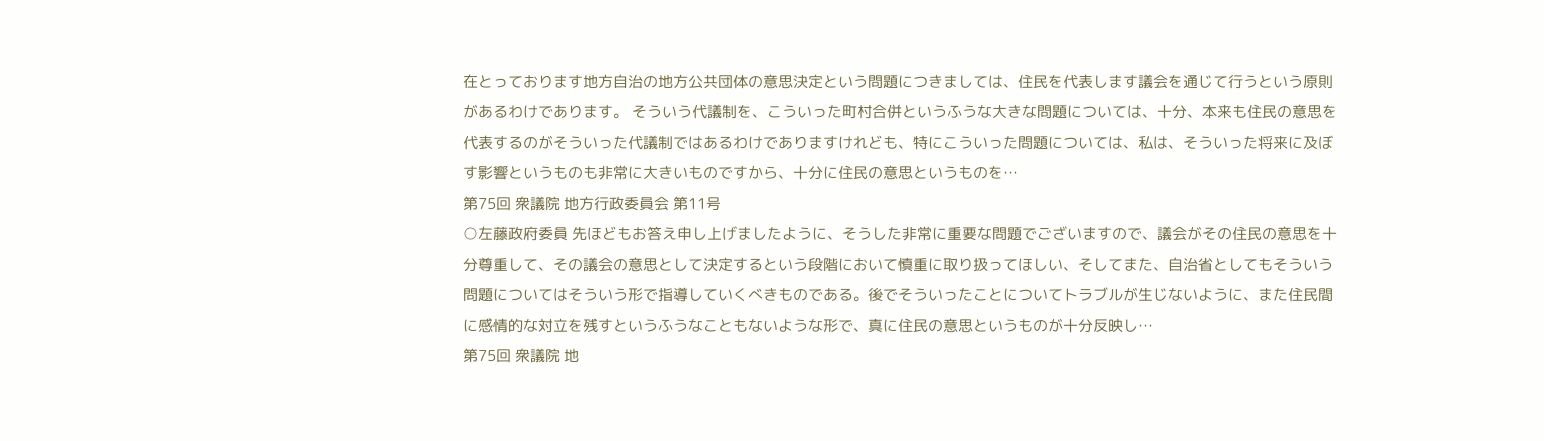在とっております地方自治の地方公共団体の意思決定という問題につきましては、住民を代表します議会を通じて行うという原則があるわけであります。 そういう代議制を、こういった町村合併というふうな大きな問題については、十分、本来も住民の意思を代表するのがそういった代議制ではあるわけでありますけれども、特にこういった問題については、私は、そういった将来に及ぼす影響というものも非常に大きいものですから、十分に住民の意思というものを…
第75回 衆議院 地方行政委員会 第11号
○左藤政府委員 先ほどもお答え申し上げましたように、そうした非常に重要な問題でございますので、議会がその住民の意思を十分尊重して、その議会の意思として決定するという段階において慎重に取り扱ってほしい、そしてまた、自治省としてもそういう問題についてはそういう形で指導していくべきものである。後でそういったことについてトラブルが生じないように、また住民間に感情的な対立を残すというふうなこともないような形で、真に住民の意思というものが十分反映し…
第75回 衆議院 地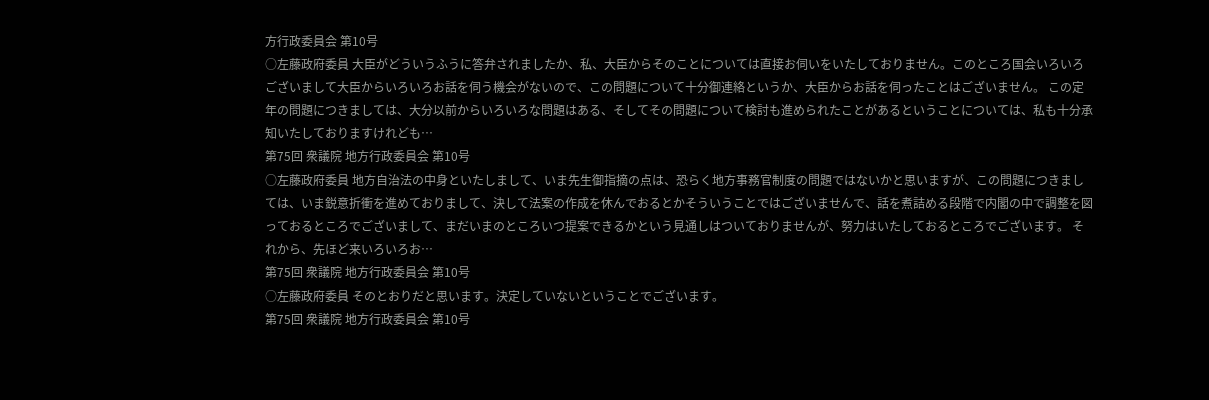方行政委員会 第10号
○左藤政府委員 大臣がどういうふうに答弁されましたか、私、大臣からそのことについては直接お伺いをいたしておりません。このところ国会いろいろございまして大臣からいろいろお話を伺う機会がないので、この問題について十分御連絡というか、大臣からお話を伺ったことはございません。 この定年の問題につきましては、大分以前からいろいろな問題はある、そしてその問題について検討も進められたことがあるということについては、私も十分承知いたしておりますけれども…
第75回 衆議院 地方行政委員会 第10号
○左藤政府委員 地方自治法の中身といたしまして、いま先生御指摘の点は、恐らく地方事務官制度の問題ではないかと思いますが、この問題につきましては、いま鋭意折衝を進めておりまして、決して法案の作成を休んでおるとかそういうことではございませんで、話を煮詰める段階で内閣の中で調整を図っておるところでございまして、まだいまのところいつ提案できるかという見通しはついておりませんが、努力はいたしておるところでございます。 それから、先ほど来いろいろお…
第75回 衆議院 地方行政委員会 第10号
○左藤政府委員 そのとおりだと思います。決定していないということでございます。
第75回 衆議院 地方行政委員会 第10号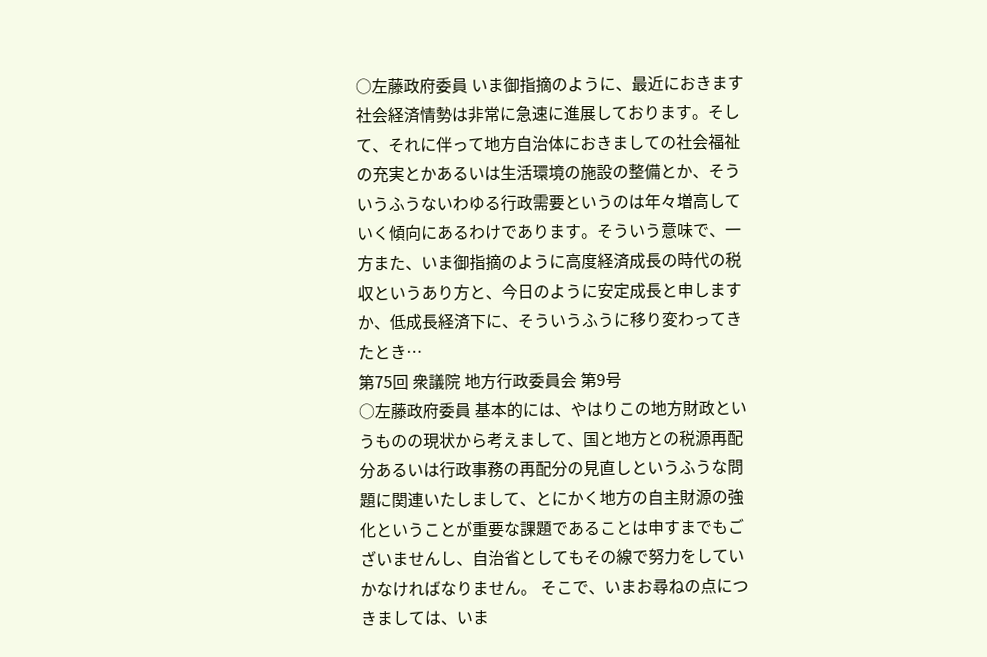○左藤政府委員 いま御指摘のように、最近におきます社会経済情勢は非常に急速に進展しております。そして、それに伴って地方自治体におきましての社会福祉の充実とかあるいは生活環境の施設の整備とか、そういうふうないわゆる行政需要というのは年々増高していく傾向にあるわけであります。そういう意味で、一方また、いま御指摘のように高度経済成長の時代の税収というあり方と、今日のように安定成長と申しますか、低成長経済下に、そういうふうに移り変わってきたとき…
第75回 衆議院 地方行政委員会 第9号
○左藤政府委員 基本的には、やはりこの地方財政というものの現状から考えまして、国と地方との税源再配分あるいは行政事務の再配分の見直しというふうな問題に関連いたしまして、とにかく地方の自主財源の強化ということが重要な課題であることは申すまでもございませんし、自治省としてもその線で努力をしていかなければなりません。 そこで、いまお尋ねの点につきましては、いま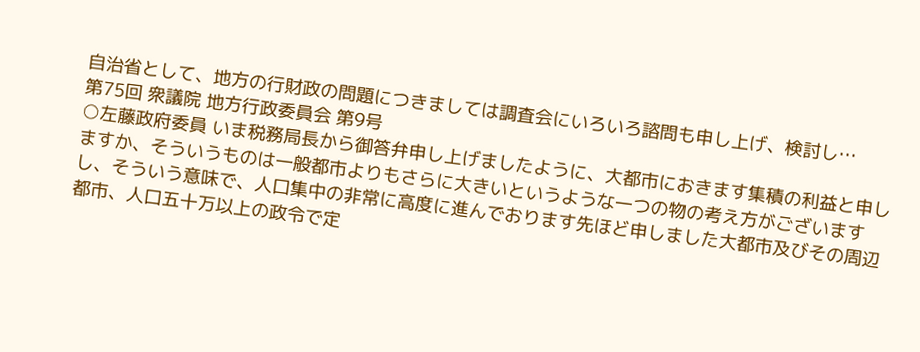自治省として、地方の行財政の問題につきましては調査会にいろいろ諮問も申し上げ、検討し…
第75回 衆議院 地方行政委員会 第9号
○左藤政府委員 いま税務局長から御答弁申し上げましたように、大都市におきます集積の利益と申しますか、そういうものは一般都市よりもさらに大きいというような一つの物の考え方がございますし、そういう意味で、人口集中の非常に高度に進んでおります先ほど申しました大都市及びその周辺都市、人口五十万以上の政令で定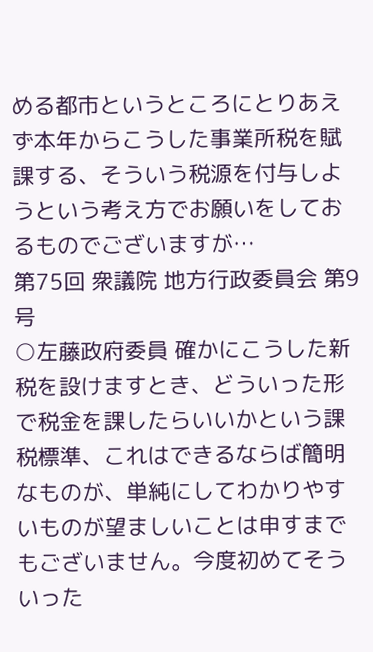める都市というところにとりあえず本年からこうした事業所税を賦課する、そういう税源を付与しようという考え方でお願いをしておるものでございますが…
第75回 衆議院 地方行政委員会 第9号
○左藤政府委員 確かにこうした新税を設けますとき、どういった形で税金を課したらいいかという課税標準、これはできるならば簡明なものが、単純にしてわかりやすいものが望ましいことは申すまでもございません。今度初めてそういった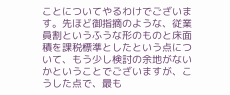ことについてやるわけでございます。先ほど御指摘のような、従業員割というふうな形のものと床面積を課税標準としたという点について、もう少し検討の余地がないかということでございますが、こうした点で、最も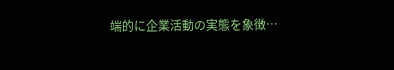端的に企業活動の実態を象徴…